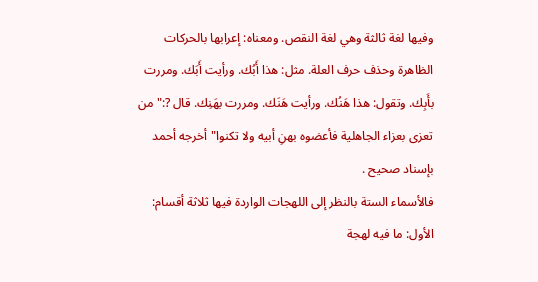وفيها لغة ثالثة وهي لغة النقص. ومعناه: إعرابها بالحركات الظاهرة وحذف حرف العلة. مثل: هذا أَبُك. ورأيت أَبَك. ومررت بأَبِك. وتقول: هذا هَنُك. ورأيت هَنَك. ومررت بهَنِك. قال ?:"من تعزى بعزاء الجاهلية فأعضوه بهنِ أبيه ولا تكنوا"أخرجه أحمد بإسناد صحيح .
فالأسماء الستة بالنظر إلى اللهجات الواردة فيها ثلاثة أقسام:
الأول: ما فيه لهجة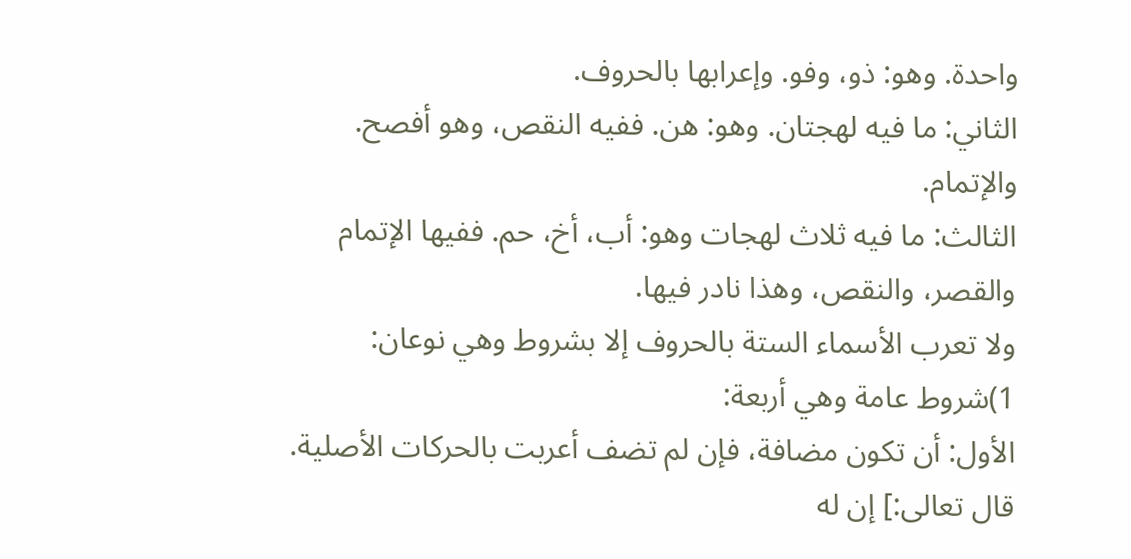واحدة. وهو: ذو، وفو. وإعرابها بالحروف.
الثاني: ما فيه لهجتان. وهو: هن. ففيه النقص، وهو أفصح. والإتمام.
الثالث: ما فيه ثلاث لهجات وهو: أب، أخ، حم. ففيها الإتمام والقصر، والنقص، وهذا نادر فيها.
ولا تعرب الأسماء الستة بالحروف إلا بشروط وهي نوعان:
1)شروط عامة وهي أربعة:
الأول: أن تكون مضافة، فإن لم تضف أعربت بالحركات الأصلية. قال تعالى:] إن له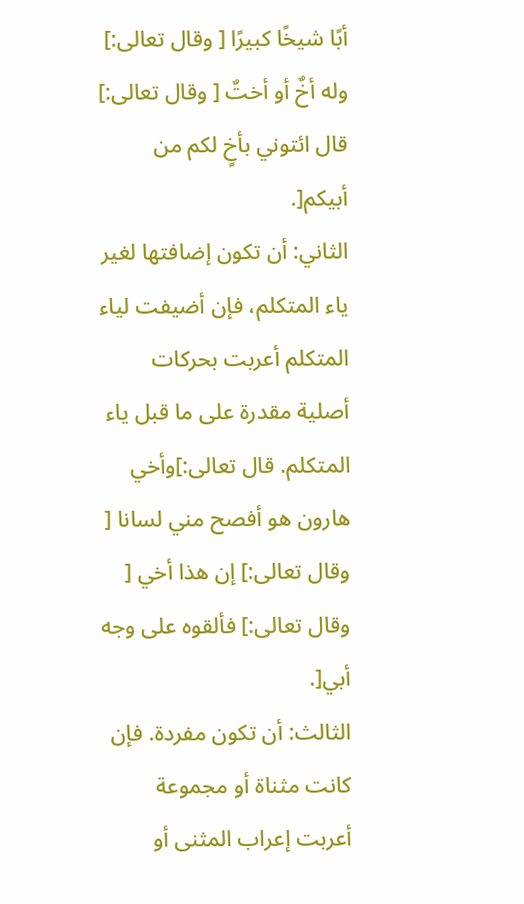أبًا شيخًا كبيرًا [ وقال تعالى:] وله أخٌ أو أختٌ [ وقال تعالى:] قال ائتوني بأخٍ لكم من أبيكم[.
الثاني: أن تكون إضافتها لغير ياء المتكلم، فإن أضيفت لياء المتكلم أعربت بحركات أصلية مقدرة على ما قبل ياء المتكلم. قال تعالى:]وأخي هارون هو أفصح مني لسانا [ وقال تعالى:] إن هذا أخي [ وقال تعالى:] فألقوه على وجه أبي[.
الثالث: أن تكون مفردة. فإن كانت مثناة أو مجموعة أعربت إعراب المثنى أو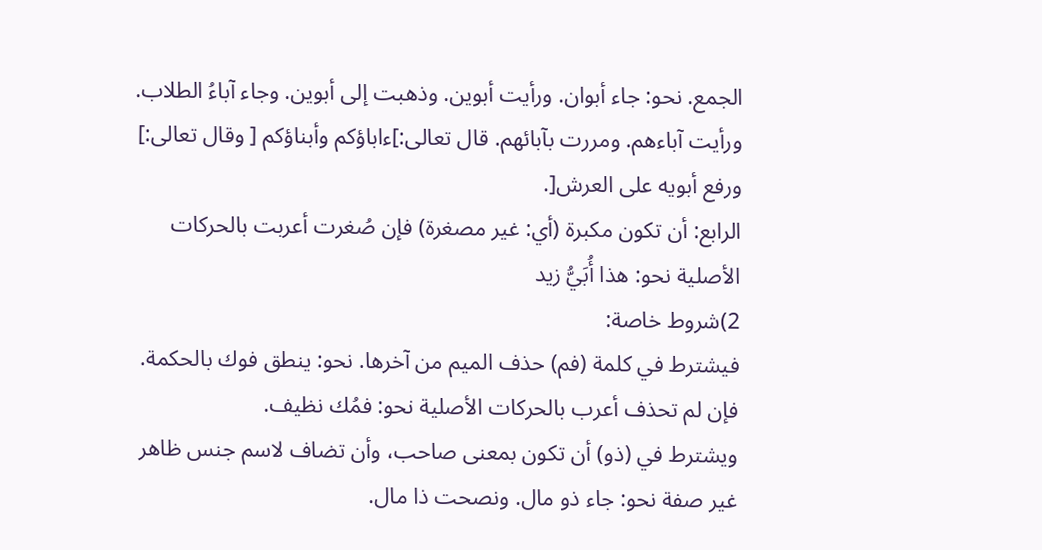الجمع. نحو: جاء أبوان. ورأيت أبوين. وذهبت إلى أبوين. وجاء آباءُ الطلاب. ورأيت آباءهم. ومررت بآبائهم. قال تعالى:]ءاباؤكم وأبناؤكم [ وقال تعالى:] ورفع أبويه على العرش[.
الرابع: أن تكون مكبرة (أي: غير مصغرة) فإن صُغرت أعربت بالحركات الأصلية نحو: هذا أُبَيُّ زيد
2)شروط خاصة:
فيشترط في كلمة (فم) حذف الميم من آخرها. نحو: ينطق فوك بالحكمة. فإن لم تحذف أعرب بالحركات الأصلية نحو: فمُك نظيف.
ويشترط في (ذو) أن تكون بمعنى صاحب، وأن تضاف لاسم جنس ظاهر غير صفة نحو: جاء ذو مال. ونصحت ذا مال.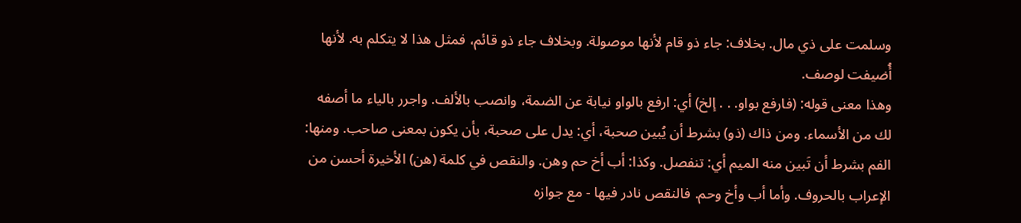وسلمت على ذي مال. بخلاف: جاء ذو قام لأنها موصولة. وبخلاف جاء ذو قائم، فمثل هذا لا يتكلم به. لأنها أُضيفت لوصف.
وهذا معنى قوله: (فارفع بواو. . . إلخ) أي: ارفع بالواو نيابة عن الضمة، وانصب بالألف. واجرر بالياء ما أصفه لك من الأسماء. ومن ذاك (ذو) بشرط أن يُبين صحبة، أي: يدل على صحبة، بأن يكون بمعنى صاحب. ومنها: الفم بشرط أن تَبين منه الميم أي: تنفصل. وكذا: أب أخ حم وهن. والنقص في كلمة (هن) الأخيرة أحسن من الإعراب بالحروف. وأما أب وأخ وحم. فالنقص نادر فيها - مع جوازه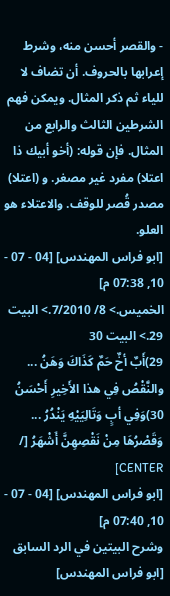- والقصر أحسن منه، وشرط إعرابها بالحروف. أن تضاف لا للياء ثم ذكر المثال. ويمكن فهم الشرطين الثالث والرابع من المثال. فإن قوله: (أخو أبيك ذا اعتلا) مفرد غير مصغر. و (اعتلا) مصدر قُصر للوقف. والاعتلاء هو العلو.
[ابو فراس المهندس] [04 - 07 - 10, 07:38 م]
الخميس.> 8/ 7/2010.> البيت 29.> البيت 30
29)أَبٌ أخٌ حَمٌ كَذَاكَ وَهَنُ ... والنَّقْصُ فِي هذا الأَخِيرِ أَحْسَنُ
30)وَفِي أبٍ وَتَالِيَيْهِ يَنْدُرُ ... وَقَصْرُهَا مِنْ نَقْصِهِنَّ أَشْهَرُ [/ CENTER]
[ابو فراس المهندس] [04 - 07 - 10, 07:40 م]
وشرح البيتين في الرد السابق
[ابو فراس المهندس]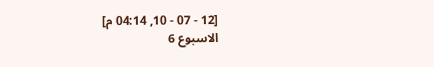[12 - 07 - 10, 04:14 م]
الاسبوع 6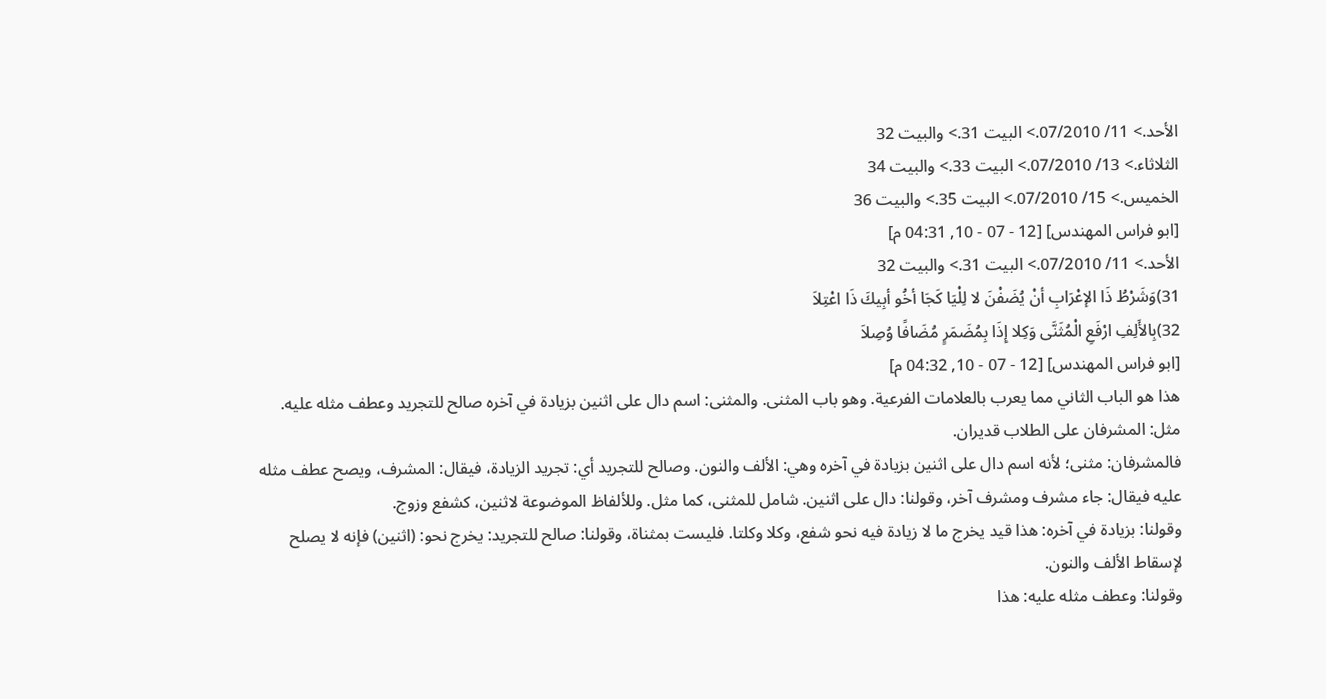الأحد.> 11/ 07/2010.> البيت 31.> والبيت 32
الثلاثاء.> 13/ 07/2010.> البيت 33.> والبيت 34
الخميس.> 15/ 07/2010.> البيت 35.> والبيت 36
[ابو فراس المهندس] [12 - 07 - 10, 04:31 م]
الأحد.> 11/ 07/2010.> البيت 31.> والبيت 32
31)وَشَرْطُ ذَا الإعْرَابِ أنْ يُضَفْنَ لا لِلْيَا كَجَا أخُو أبِيكَ ذَا اعْتِلاَ
32)بِالأَلِفِ ارْفَعِ الْمُثَنَّى وَكِلا إِذَا بِمُضَمَرٍ مُضَافًا وُصِلاَ
[ابو فراس المهندس] [12 - 07 - 10, 04:32 م]
هذا هو الباب الثاني مما يعرب بالعلامات الفرعية. وهو باب المثنى. والمثنى: اسم دال على اثنين بزيادة في آخره صالح للتجريد وعطف مثله عليه. مثل: المشرفان على الطلاب قديران.
فالمشرفان: مثنى؛ لأنه اسم دال على اثنين بزيادة في آخره وهي: الألف والنون. وصالح للتجريد أي: تجريد الزيادة، فيقال: المشرف، ويصح عطف مثله عليه فيقال: جاء مشرف ومشرف آخر، وقولنا: دال على اثنين. شامل للمثنى، كما مثل. وللألفاظ الموضوعة لاثنين، كشفع وزوج.
وقولنا: بزيادة في آخره: هذا قيد يخرج ما لا زيادة فيه نحو شفع، وكلا وكلتا. فليست بمثناة، وقولنا: صالح للتجريد: يخرج نحو: (اثنين) فإنه لا يصلح لإسقاط الألف والنون.
وقولنا: وعطف مثله عليه: هذا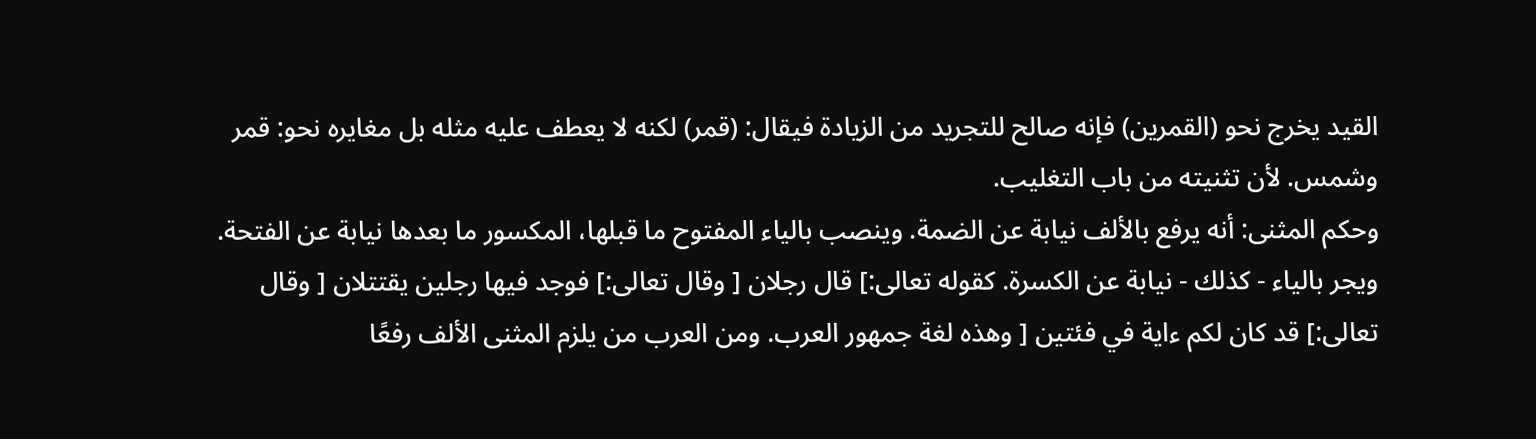القيد يخرج نحو (القمرين) فإنه صالح للتجريد من الزيادة فيقال: (قمر) لكنه لا يعطف عليه مثله بل مغايره نحو: قمر وشمس. لأن تثنيته من باب التغليب.
وحكم المثنى: أنه يرفع بالألف نيابة عن الضمة. وينصب بالياء المفتوح ما قبلها، المكسور ما بعدها نيابة عن الفتحة. ويجر بالياء - كذلك - نيابة عن الكسرة. كقوله تعالى:] قال رجلان [ وقال تعالى:] فوجد فيها رجلين يقتتلان [ وقال تعالى:] قد كان لكم ءاية في فئتين [ وهذه لغة جمهور العرب. ومن العرب من يلزم المثنى الألف رفعًا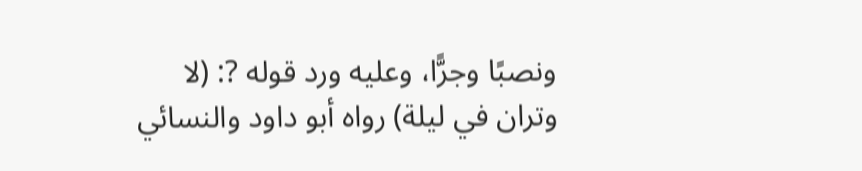ونصبًا وجرًّا، وعليه ورد قوله ?: (لا وتران في ليلة) رواه أبو داود والنسائي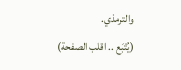والترمذي.
(يُتْبَع .. اقلب الصفحة)